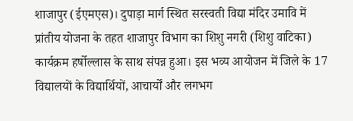शाजापुर (ईएमएस)। दुपाड़ा मार्ग स्थित सरस्वती विद्या मंदिर उमावि में प्रांतीय योजना के तहत शाजापुर विभाग का शिशु नगरी (शिशु वाटिका) कार्यक्रम हर्षोल्लास के साथ संपन्न हुआ। इस भव्य आयोजन में जिले के 17 विद्यालयों के विद्यार्थियों, आचार्यों और लगभग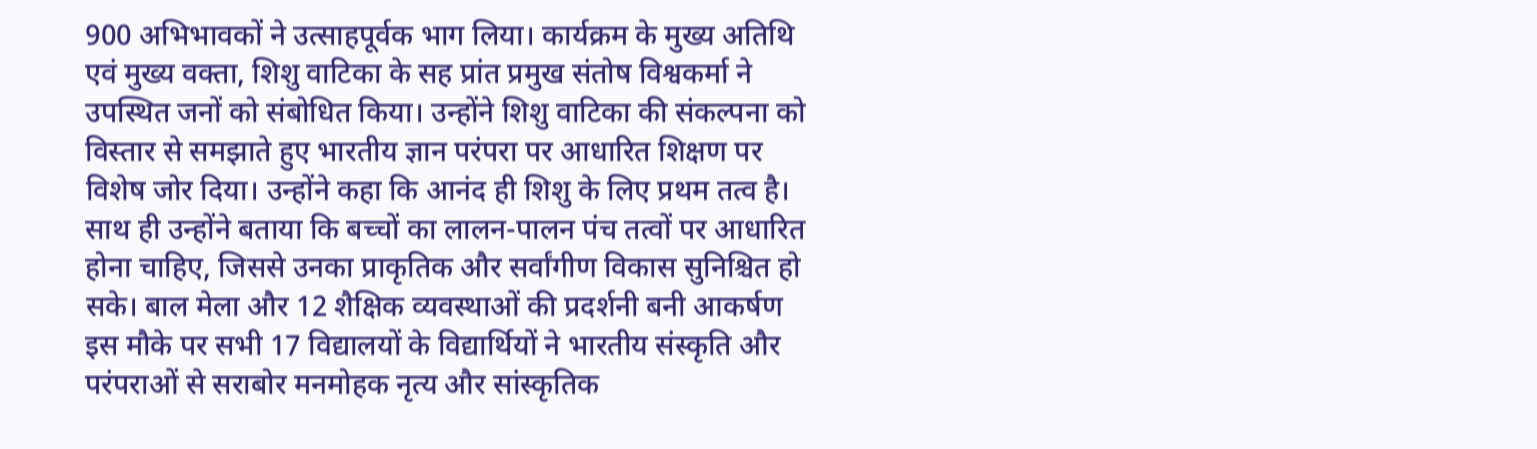900 अभिभावकों ने उत्साहपूर्वक भाग लिया। कार्यक्रम के मुख्य अतिथि एवं मुख्य वक्ता, शिशु वाटिका के सह प्रांत प्रमुख संतोष विश्वकर्मा ने उपस्थित जनों को संबोधित किया। उन्होंने शिशु वाटिका की संकल्पना को विस्तार से समझाते हुए भारतीय ज्ञान परंपरा पर आधारित शिक्षण पर विशेष जोर दिया। उन्होंने कहा कि आनंद ही शिशु के लिए प्रथम तत्व है। साथ ही उन्होंने बताया कि बच्चों का लालन-पालन पंच तत्वों पर आधारित होना चाहिए, जिससे उनका प्राकृतिक और सर्वांगीण विकास सुनिश्चित हो सके। बाल मेला और 12 शैक्षिक व्यवस्थाओं की प्रदर्शनी बनी आकर्षण इस मौके पर सभी 17 विद्यालयों के विद्यार्थियों ने भारतीय संस्कृति और परंपराओं से सराबोर मनमोहक नृत्य और सांस्कृतिक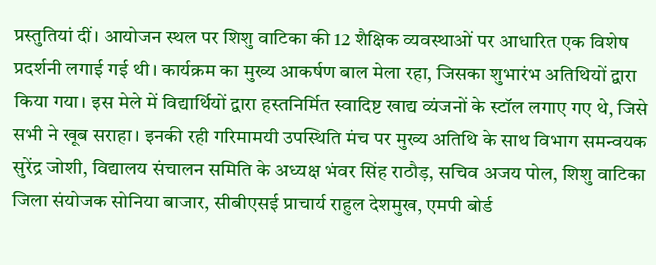प्रस्तुतियां दीं। आयोजन स्थल पर शिशु वाटिका की 12 शैक्षिक व्यवस्थाओं पर आधारित एक विशेष प्रदर्शनी लगाई गई थी। कार्यक्रम का मुख्य आकर्षण बाल मेला रहा, जिसका शुभारंभ अतिथियों द्वारा किया गया। इस मेले में विद्यार्थियों द्वारा हस्तनिर्मित स्वादिष्ट खाद्य व्यंजनों के स्टॉल लगाए गए थे, जिसे सभी ने खूब सराहा। इनकी रही गरिमामयी उपस्थिति मंच पर मुख्य अतिथि के साथ विभाग समन्वयक सुरेंद्र जोशी, विद्यालय संचालन समिति के अध्यक्ष भंवर सिंह राठौड़, सचिव अजय पोल, शिशु वाटिका जिला संयोजक सोनिया बाजार, सीबीएसई प्राचार्य राहुल देशमुख, एमपी बोर्ड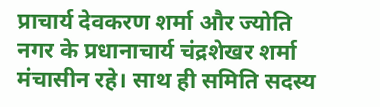प्राचार्य देवकरण शर्मा और ज्योति नगर के प्रधानाचार्य चंद्रशेखर शर्मा मंचासीन रहे। साथ ही समिति सदस्य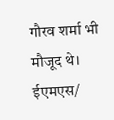गौरव शर्मा भी मौजूद थे। ईएमएस/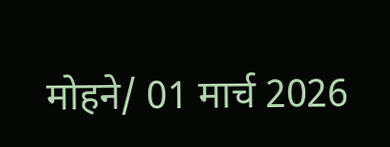मोहने/ 01 मार्च 2026